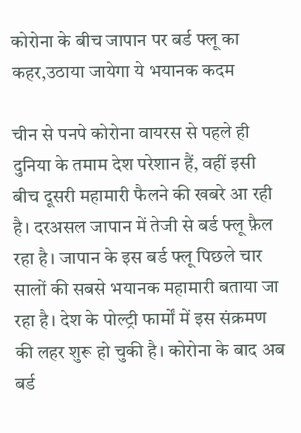कोरोना के बीच जापान पर बर्ड फ्लू का कहर,उठाया जायेगा ये भयानक कदम

चीन से पनपे कोरोना वायरस से पहले ही दुनिया के तमाम देश परेशान हैं, वहीं इसी बीच दूसरी महामारी फैलने की खबरे आ रही है। दरअसल जापान में तेजी से बर्ड फ्लू फ़ैल रहा है। जापान के इस बर्ड फ्लू पिछले चार सालों की सबसे भयानक महामारी बताया जा रहा है। देश के पोल्ट्री फार्मों में इस संक्रमण की लहर शुरू हो चुकी है। कोरोना के बाद अब बर्ड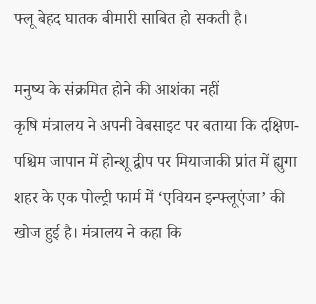फ्लू बेहद घातक बीमारी साबित हो सकती है।

मनुष्य के संक्रमित होने की आशंका नहीं
कृषि मंत्रालय ने अपनी वेबसाइट पर बताया कि दक्षिण-पश्चिम जापान में होन्शू द्वीप पर मियाजाकी प्रांत में ह्युगा शहर के एक पोल्ट्री फार्म में ‘एवियन इन्फ्लूएंजा’ की खोज हुई है। मंत्रालय ने कहा कि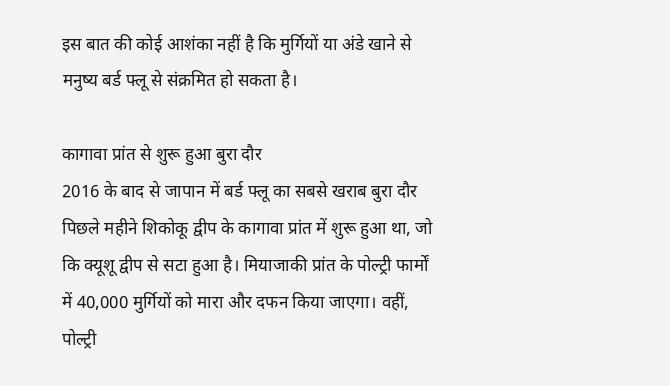इस बात की कोई आशंका नहीं है कि मुर्गियों या अंडे खाने से मनुष्य बर्ड फ्लू से संक्रमित हो सकता है।

कागावा प्रांत से शुरू हुआ बुरा दौर
2016 के बाद से जापान में बर्ड फ्लू का सबसे खराब बुरा दौर पिछले महीने शिकोकू द्वीप के कागावा प्रांत में शुरू हुआ था, जो कि क्यूशू द्वीप से सटा हुआ है। मियाजाकी प्रांत के पोल्ट्री फार्मों में 40,000 मुर्गियों को मारा और दफन किया जाएगा। वहीं, पोल्ट्री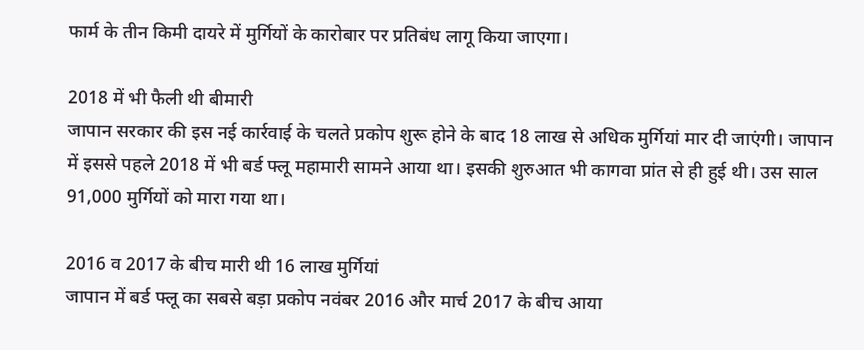फार्म के तीन किमी दायरे में मुर्गियों के कारोबार पर प्रतिबंध लागू किया जाएगा।

2018 में भी फैली थी बीमारी
जापान सरकार की इस नई कार्रवाई के चलते प्रकोप शुरू होने के बाद 18 लाख से अधिक मुर्गियां मार दी जाएंगी। जापान में इससे पहले 2018 में भी बर्ड फ्लू महामारी सामने आया था। इसकी शुरुआत भी कागवा प्रांत से ही हुई थी। उस साल 91,000 मुर्गियों को मारा गया था।

2016 व 2017 के बीच मारी थी 16 लाख मुर्गियां
जापान में बर्ड फ्लू का सबसे बड़ा प्रकोप नवंबर 2016 और मार्च 2017 के बीच आया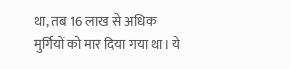था, तब 16 लाख से अधिक मुर्गियों को मार दिया गया था। ये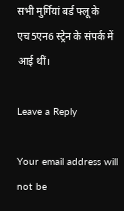सभी मुर्गियां बर्ड फ्लू के एच5एन6 स्ट्रेन के संपर्क में आई थीं।

Leave a Reply

Your email address will not be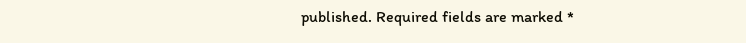published. Required fields are marked *